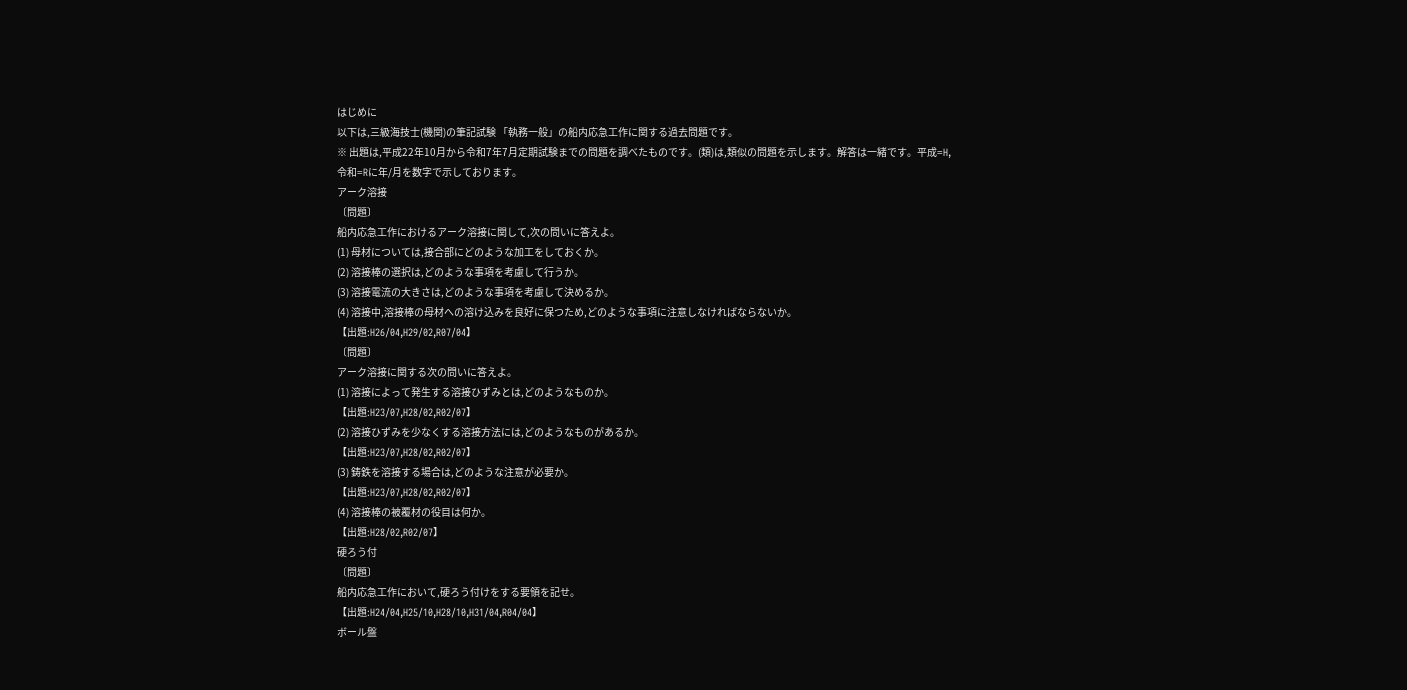はじめに
以下は,三級海技士(機関)の筆記試験 「執務一般」の船内応急工作に関する過去問題です。
※ 出題は,平成22年10月から令和7年7月定期試験までの問題を調べたものです。(類)は,類似の問題を示します。解答は一緒です。平成=H,令和=Rに年/月を数字で示しております。
アーク溶接
〔問題〕
船内応急工作におけるアーク溶接に関して,次の問いに答えよ。
(1) 母材については,接合部にどのような加工をしておくか。
(2) 溶接棒の選択は,どのような事項を考慮して行うか。
(3) 溶接電流の大きさは,どのような事項を考慮して決めるか。
(4) 溶接中,溶接棒の母材への溶け込みを良好に保つため,どのような事項に注意しなければならないか。
【出題:H26/04,H29/02,R07/04】
〔問題〕
アーク溶接に関する次の問いに答えよ。
(1) 溶接によって発生する溶接ひずみとは,どのようなものか。
【出題:H23/07,H28/02,R02/07】
(2) 溶接ひずみを少なくする溶接方法には,どのようなものがあるか。
【出題:H23/07,H28/02,R02/07】
(3) 鋳鉄を溶接する場合は,どのような注意が必要か。
【出題:H23/07,H28/02,R02/07】
(4) 溶接棒の被覆材の役目は何か。
【出題:H28/02,R02/07】
硬ろう付
〔問題〕
船内応急工作において,硬ろう付けをする要領を記せ。
【出題:H24/04,H25/10,H28/10,H31/04,R04/04】
ボール盤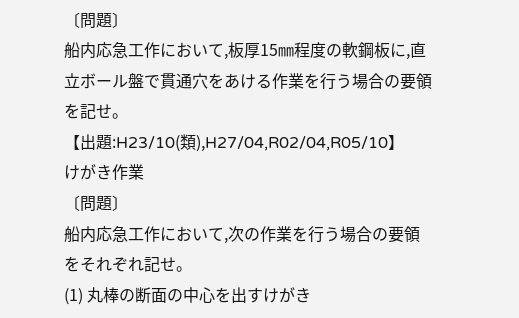〔問題〕
船内応急工作において,板厚15㎜程度の軟鋼板に,直立ボール盤で貫通穴をあける作業を行う場合の要領を記せ。
【出題:H23/10(類),H27/04,R02/04,R05/10】
けがき作業
〔問題〕
船内応急工作において,次の作業を行う場合の要領をそれぞれ記せ。
(1) 丸棒の断面の中心を出すけがき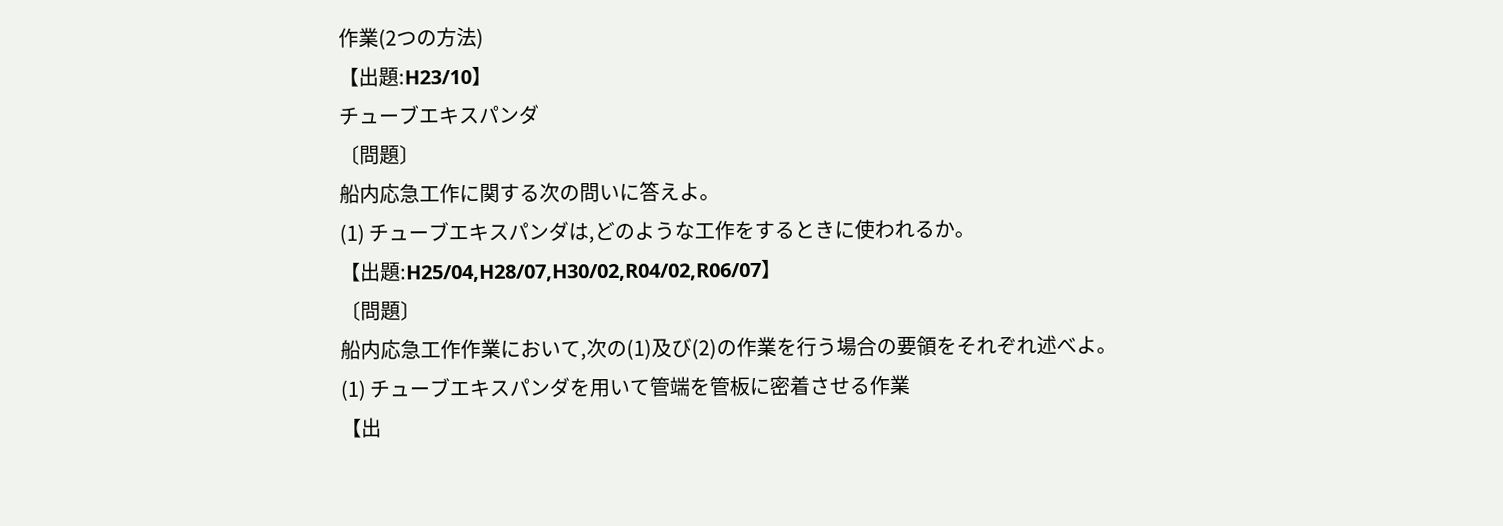作業(2つの方法)
【出題:H23/10】
チューブエキスパンダ
〔問題〕
船内応急工作に関する次の問いに答えよ。
(1) チューブエキスパンダは,どのような工作をするときに使われるか。
【出題:H25/04,H28/07,H30/02,R04/02,R06/07】
〔問題〕
船内応急工作作業において,次の(1)及び(2)の作業を行う場合の要領をそれぞれ述べよ。
(1) チューブエキスパンダを用いて管端を管板に密着させる作業
【出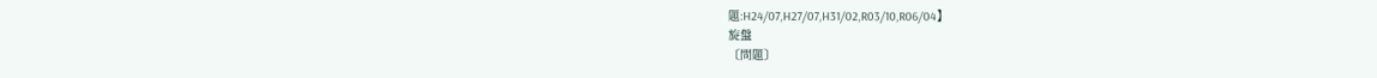題:H24/07,H27/07,H31/02,R03/10,R06/04】
旋盤
〔問題〕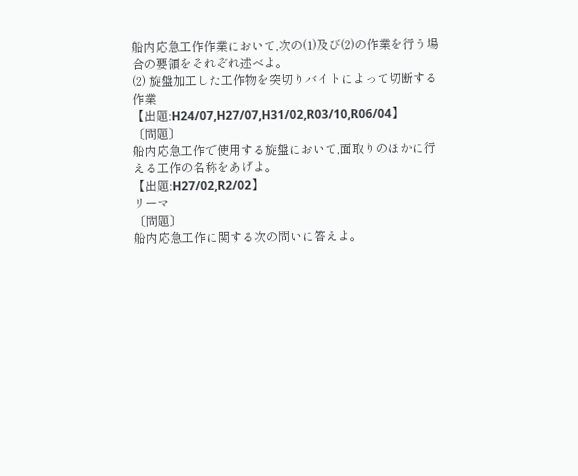船内応急工作作業において,次の(1)及び(2)の作業を行う場合の要領をそれぞれ述べよ。
(2) 旋盤加工した工作物を突切りバイトによって切断する作業
【出題:H24/07,H27/07,H31/02,R03/10,R06/04】
〔問題〕
船内応急工作で使用する旋盤において,面取りのほかに行える工作の名称をあげよ。
【出題:H27/02,R2/02】
リーマ
〔問題〕
船内応急工作に関する次の問いに答えよ。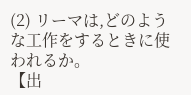(2) リーマは,どのような工作をするときに使われるか。
【出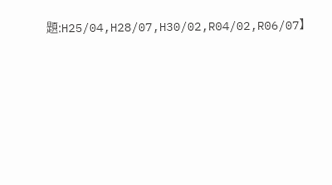題:H25/04,H28/07,H30/02,R04/02,R06/07】